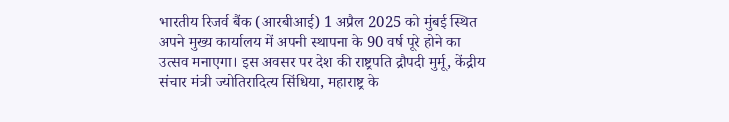भारतीय रिजर्व बैंक (आरबीआई) 1 अप्रैल 2025 को मुंबई स्थित अपने मुख्य कार्यालय में अपनी स्थापना के 90 वर्ष पूरे होने का उत्सव मनाएगा। इस अवसर पर देश की राष्ट्रपति द्रौपदी मुर्मू, केंद्रीय संचार मंत्री ज्योतिरादित्य सिंधिया, महाराष्ट्र के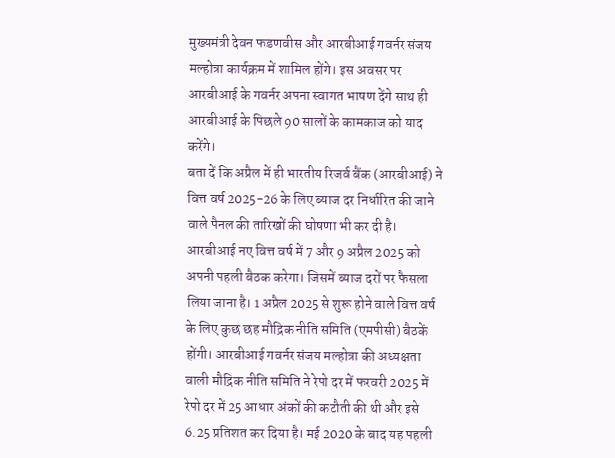मुख्यमंत्री देवन फडणवीस और आरबीआई गवर्नर संजय मल्होत्रा कार्यक्रम में शामिल होंगे। इस अवसर पर आरबीआई के गवर्नर अपना स्वागत भाषण देंगे साथ ही आरबीआई के पिछले 90 सालों के कामकाज को याद करेंगे।
बता दें कि अप्रैल में ही भारतीय रिजर्व बैंक (आरबीआई) ने वित्त वर्ष 2025-26 के लिए ब्याज दर निर्धारित की जाने वाले पैनल की तारिखों की घोषणा भी कर दी है। आरबीआई नए वित्त वर्ष में 7 और 9 अप्रैल 2025 को अपनी पहली बैठक करेगा। जिसमें ब्याज दरों पर फैसला लिया जाना है। 1 अप्रैल 2025 से शुरू होने वाले वित्त वर्ष के लिए कुछ छह मौद्रिक नीति समिति (एमपीसी) बैठकें होंगी। आरबीआई गवर्नर संजय मल्होत्रा की अध्यक्षता वाली मौद्रिक नीति समिति ने रेपो दर में फरवरी 2025 में रेपो दर में 25 आधार अंकों की कटौती की थी और इसे 6.25 प्रतिशत कर दिया है। मई 2020 के बाद यह पहली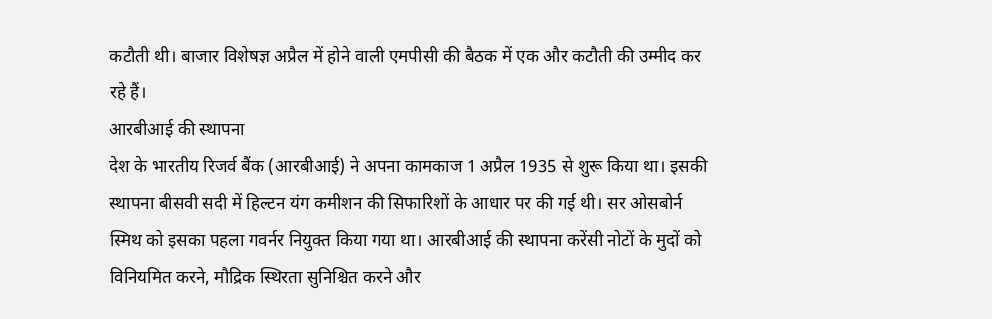कटौती थी। बाजार विशेषज्ञ अप्रैल में होने वाली एमपीसी की बैठक में एक और कटौती की उम्मीद कर रहे हैं।
आरबीआई की स्थापना
देश के भारतीय रिजर्व बैंक (आरबीआई) ने अपना कामकाज 1 अप्रैल 1935 से शुरू किया था। इसकी स्थापना बीसवी सदी में हिल्टन यंग कमीशन की सिफारिशों के आधार पर की गई थी। सर ओसबोर्न स्मिथ को इसका पहला गवर्नर नियुक्त किया गया था। आरबीआई की स्थापना करेंसी नोटों के मुदों को विनियमित करने, मौद्रिक स्थिरता सुनिश्चित करने और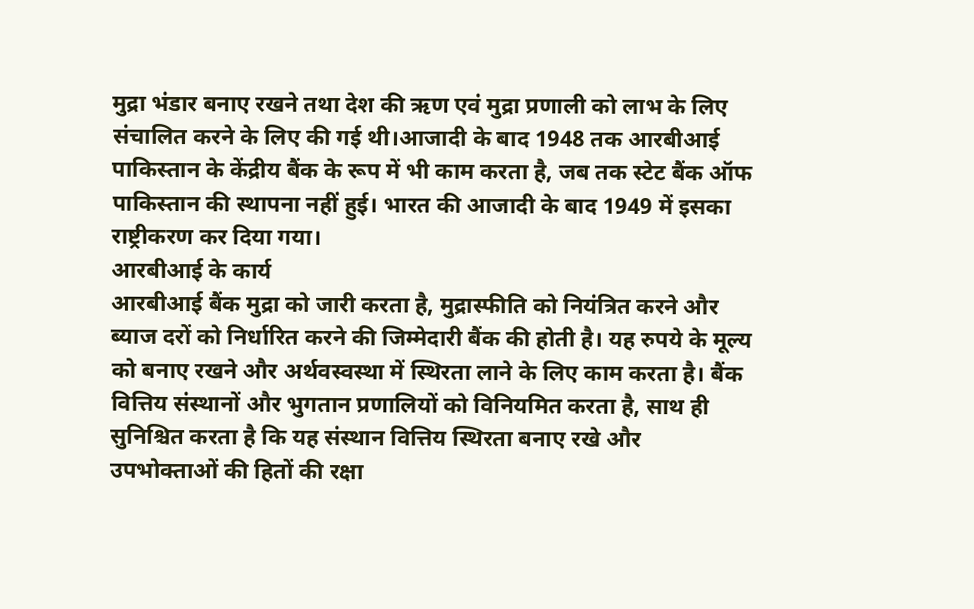मुद्रा भंडार बनाए रखने तथा देश की ऋण एवं मुद्रा प्रणाली को लाभ के लिए संचालित करने के लिए की गई थी।आजादी के बाद 1948 तक आरबीआई पाकिस्तान के केंद्रीय बैंक के रूप में भी काम करता है, जब तक स्टेट बैंक ऑफ पाकिस्तान की स्थापना नहीं हुई। भारत की आजादी के बाद 1949 में इसका राष्ट्रीकरण कर दिया गया।
आरबीआई के कार्य
आरबीआई बैंक मुद्रा को जारी करता है, मुद्रास्फीति को नियंत्रित करने और ब्याज दरों को निर्धारित करने की जिम्मेदारी बैंक की होती है। यह रुपये के मूल्य को बनाए रखने और अर्थवस्वस्था में स्थिरता लाने के लिए काम करता है। बैंक वित्तिय संस्थानों और भुगतान प्रणालियों को विनियमित करता है, साथ ही सुनिश्चित करता है कि यह संस्थान वित्तिय स्थिरता बनाए रखे और उपभोक्ताओं की हितों की रक्षा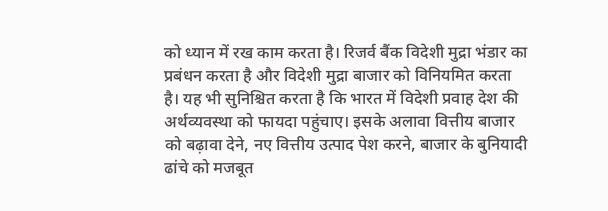को ध्यान में रख काम करता है। रिजर्व बैंक विदेशी मुद्रा भंडार का प्रबंधन करता है और विदेशी मुद्रा बाजार को विनियमित करता है। यह भी सुनिश्चित करता है कि भारत में विदेशी प्रवाह देश की अर्थव्यवस्था को फायदा पहुंचाए। इसके अलावा वित्तीय बाजार को बढ़ावा देने, नए वित्तीय उत्पाद पेश करने, बाजार के बुनियादी ढांचे को मजबूत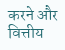करने और वित्तीय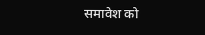समावेश को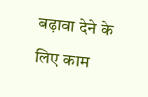बढ़ावा देने के लिए काम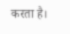करता है।